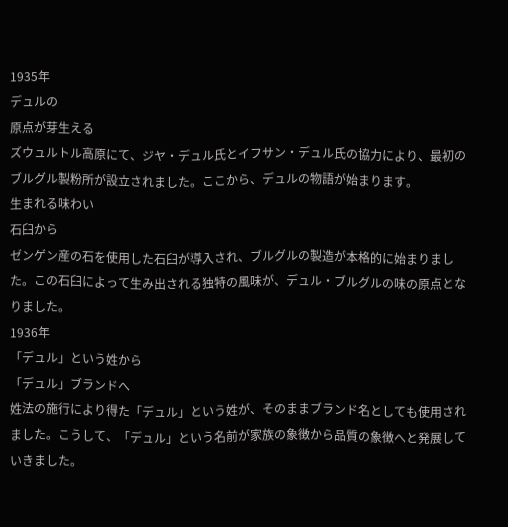1935年
デュルの
原点が芽生える
ズウュルトル高原にて、ジヤ・デュル氏とイフサン・デュル氏の協力により、最初のブルグル製粉所が設立されました。ここから、デュルの物語が始まります。
生まれる味わい
石臼から
ゼンゲン産の石を使用した石臼が導入され、ブルグルの製造が本格的に始まりました。この石臼によって生み出される独特の風味が、デュル・ブルグルの味の原点となりました。
1936年
「デュル」という姓から
「デュル」ブランドへ
姓法の施行により得た「デュル」という姓が、そのままブランド名としても使用されました。こうして、「デュル」という名前が家族の象徴から品質の象徴へと発展していきました。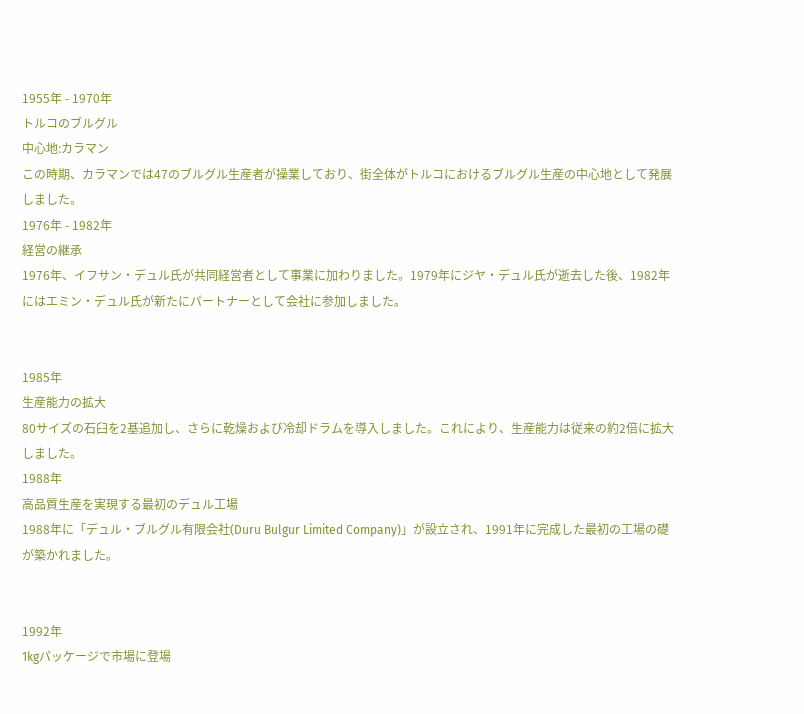1955年 - 1970年
トルコのブルグル
中心地:カラマン
この時期、カラマンでは47のブルグル生産者が操業しており、街全体がトルコにおけるブルグル生産の中心地として発展しました。
1976年 - 1982年
経営の継承
1976年、イフサン・デュル氏が共同経営者として事業に加わりました。1979年にジヤ・デュル氏が逝去した後、1982年にはエミン・デュル氏が新たにパートナーとして会社に参加しました。


1985年
生産能力の拡大
80サイズの石臼を2基追加し、さらに乾燥および冷却ドラムを導入しました。これにより、生産能力は従来の約2倍に拡大しました。
1988年
高品質生産を実現する最初のデュル工場
1988年に「デュル・ブルグル有限会社(Duru Bulgur Limited Company)」が設立され、1991年に完成した最初の工場の礎が築かれました。


1992年
1kgパッケージで市場に登場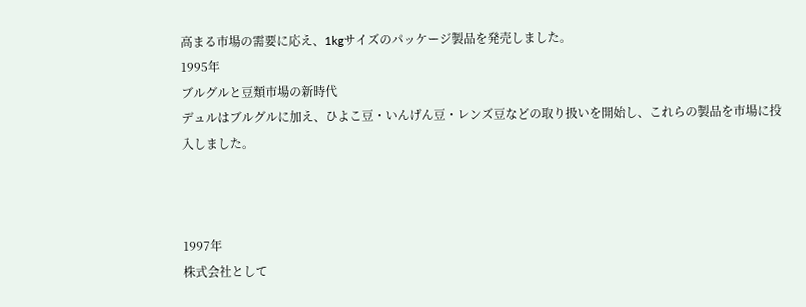高まる市場の需要に応え、1kgサイズのパッケージ製品を発売しました。
1995年
ブルグルと豆類市場の新時代
デュルはブルグルに加え、ひよこ豆・いんげん豆・レンズ豆などの取り扱いを開始し、これらの製品を市場に投入しました。



1997年
株式会社として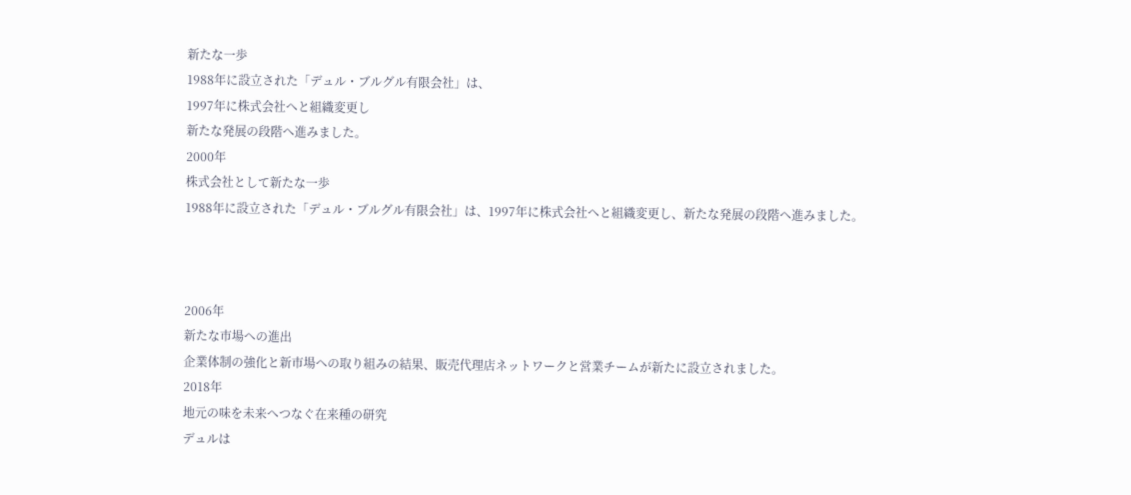新たな一歩
1988年に設立された「デュル・ブルグル有限会社」は、
1997年に株式会社へと組織変更し
新たな発展の段階へ進みました。
2000年
株式会社として新たな一歩
1988年に設立された「デュル・ブルグル有限会社」は、1997年に株式会社へと組織変更し、新たな発展の段階へ進みました。



2006年
新たな市場への進出
企業体制の強化と新市場への取り組みの結果、販売代理店ネットワークと営業チームが新たに設立されました。
2018年
地元の味を未来へつなぐ在来種の研究
デュルは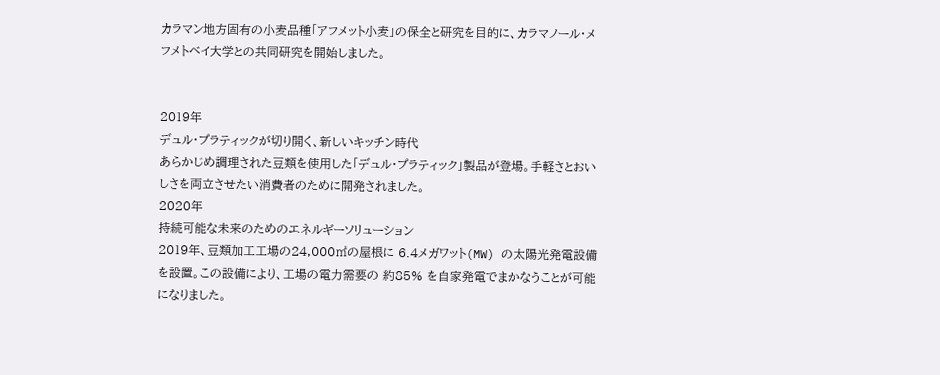カラマン地方固有の小麦品種「アフメット小麦」の保全と研究を目的に、カラマノール・メフメトベイ大学との共同研究を開始しました。


2019年
デュル・プラティックが切り開く、新しいキッチン時代
あらかじめ調理された豆類を使用した「デュル・プラティック」製品が登場。手軽さとおいしさを両立させたい消費者のために開発されました。
2020年
持続可能な未来のためのエネルギーソリューション
2019年、豆類加工工場の24,000㎡の屋根に 6.4メガワット(MW) の太陽光発電設備を設置。この設備により、工場の電力需要の 約85% を自家発電でまかなうことが可能になりました。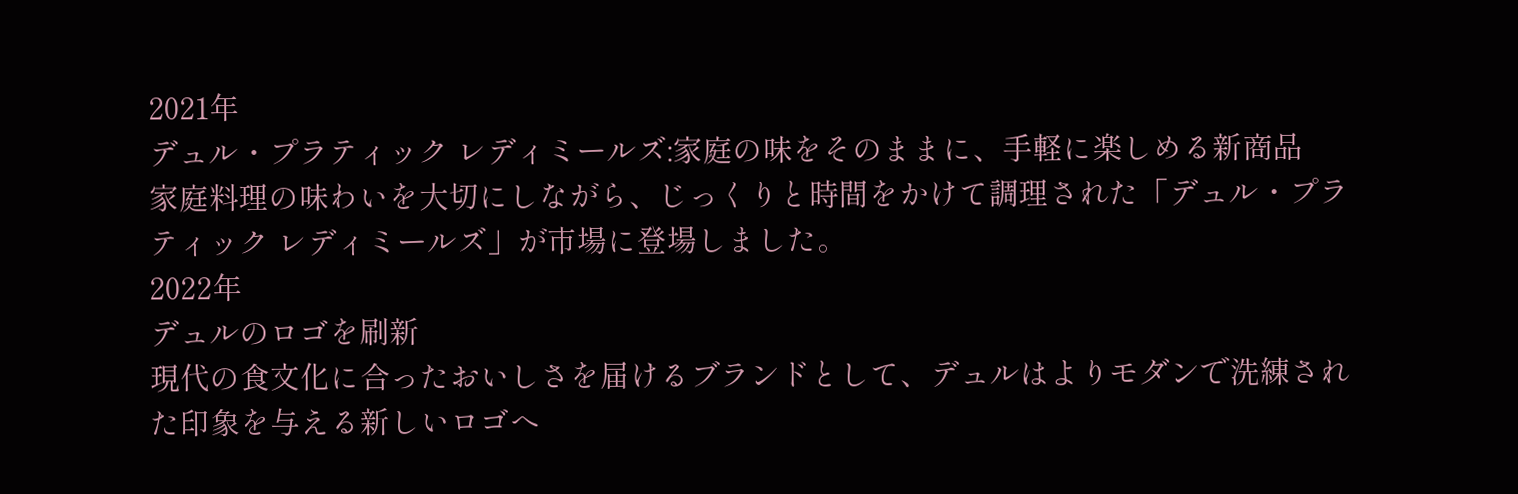2021年
デュル・プラティック レディミールズ:家庭の味をそのままに、手軽に楽しめる新商品
家庭料理の味わいを大切にしながら、じっくりと時間をかけて調理された「デュル・プラティック レディミールズ」が市場に登場しました。
2022年
デュルのロゴを刷新
現代の食文化に合ったおいしさを届けるブランドとして、デュルはよりモダンで洗練された印象を与える新しいロゴへ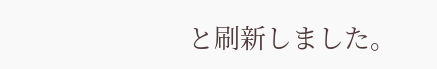と刷新しました。